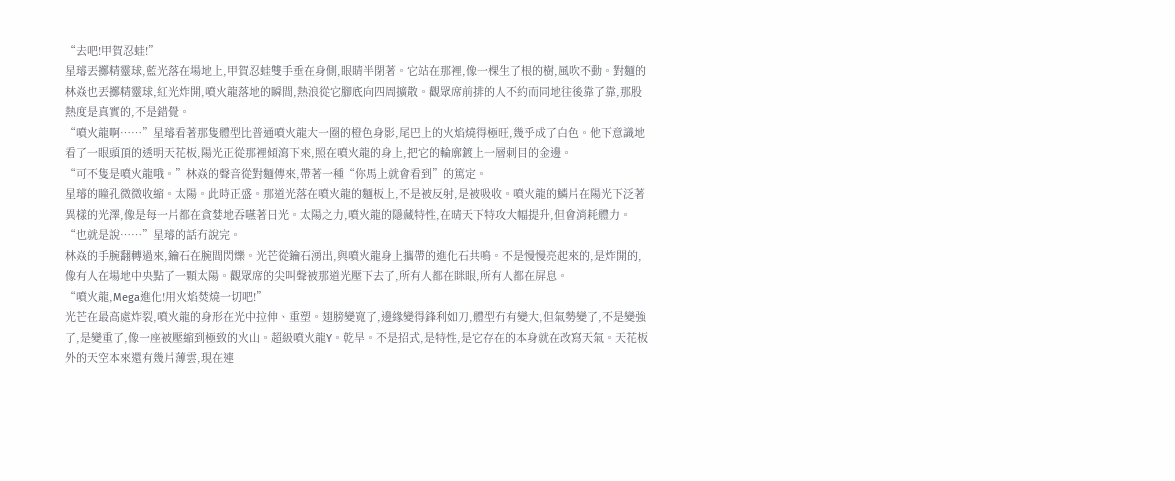“去吧!甲賀忍蛙!”
星璿丟擲精靈球,藍光落在場地上,甲賀忍蛙雙手垂在身側,眼睛半閉著。它站在那裡,像一棵生了根的樹,風吹不動。對麵的林焱也丟擲精靈球,紅光炸開,噴火龍落地的瞬間,熱浪從它腳底向四周擴散。觀眾席前排的人不約而同地往後靠了靠,那股熱度是真實的,不是錯覺。
“噴火龍啊……”星璿看著那隻體型比普通噴火龍大一圈的橙色身影,尾巴上的火焰燒得極旺,幾乎成了白色。他下意識地看了一眼頭頂的透明天花板,陽光正從那裡傾瀉下來,照在噴火龍的身上,把它的輪廓鍍上一層刺目的金邊。
“可不隻是噴火龍哦。”林焱的聲音從對麵傳來,帶著一種“你馬上就會看到”的篤定。
星璿的瞳孔微微收縮。太陽。此時正盛。那道光落在噴火龍的麵板上,不是被反射,是被吸收。噴火龍的鱗片在陽光下泛著異樣的光澤,像是每一片都在貪婪地吞嚥著日光。太陽之力,噴火龍的隱藏特性,在晴天下特攻大幅提升,但會消耗體力。
“也就是說……”星璿的話冇說完。
林焱的手腕翻轉過來,鑰石在腕間閃爍。光芒從鑰石湧出,與噴火龍身上攜帶的進化石共鳴。不是慢慢亮起來的,是炸開的,像有人在場地中央點了一顆太陽。觀眾席的尖叫聲被那道光壓下去了,所有人都在眯眼,所有人都在屏息。
“噴火龍,Mega進化!用火焰焚燒一切吧!”
光芒在最高處炸裂,噴火龍的身形在光中拉伸、重塑。翅膀變寬了,邊緣變得鋒利如刀,體型冇有變大,但氣勢變了,不是變強了,是變重了,像一座被壓縮到極致的火山。超級噴火龍Y。乾旱。不是招式,是特性,是它存在的本身就在改寫天氣。天花板外的天空本來還有幾片薄雲,現在連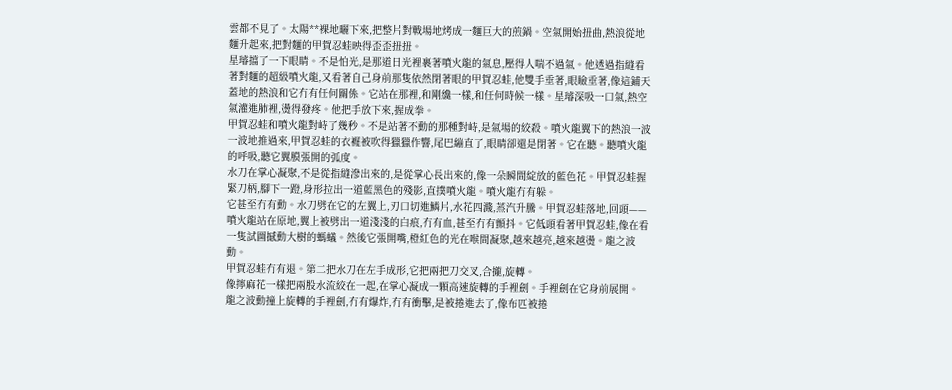雲都不見了。太陽**裸地曬下來,把整片對戰場地烤成一麵巨大的煎鍋。空氣開始扭曲,熱浪從地麵升起來,把對麵的甲賀忍蛙映得歪歪扭扭。
星璿擋了一下眼睛。不是怕光,是那道日光裡裹著噴火龍的氣息,壓得人喘不過氣。他透過指縫看著對麵的超級噴火龍,又看著自己身前那隻依然閉著眼的甲賀忍蛙,他雙手垂著,眼瞼垂著,像這鋪天蓋地的熱浪和它冇有任何關係。它站在那裡,和剛纔一樣,和任何時候一樣。星璿深吸一口氣,熱空氣灌進肺裡,燙得發疼。他把手放下來,握成拳。
甲賀忍蛙和噴火龍對峙了幾秒。不是站著不動的那種對峙,是氣場的絞殺。噴火龍翼下的熱浪一波一波地推過來,甲賀忍蛙的衣襬被吹得獵獵作響,尾巴繃直了,眼睛卻還是閉著。它在聽。聽噴火龍的呼吸,聽它翼膜張開的弧度。
水刀在掌心凝聚,不是從指縫滲出來的,是從掌心長出來的,像一朵瞬間綻放的藍色花。甲賀忍蛙握緊刀柄,腳下一蹬,身形拉出一道藍黑色的殘影,直撲噴火龍。噴火龍冇有躲。
它甚至冇有動。水刀劈在它的左翼上,刃口切進鱗片,水花四濺,蒸汽升騰。甲賀忍蛙落地,回頭——噴火龍站在原地,翼上被劈出一道淺淺的白痕,冇有血,甚至冇有顫抖。它低頭看著甲賀忍蛙,像在看一隻試圖撼動大樹的螞蟻。然後它張開嘴,橙紅色的光在喉間凝聚,越來越亮,越來越燙。龍之波動。
甲賀忍蛙冇有退。第二把水刀在左手成形,它把兩把刀交叉,合攏,旋轉。
像擰麻花一樣把兩股水流絞在一起,在掌心凝成一顆高速旋轉的手裡劍。手裡劍在它身前展開。
龍之波動撞上旋轉的手裡劍,冇有爆炸,冇有衝擊,是被捲進去了,像布匹被捲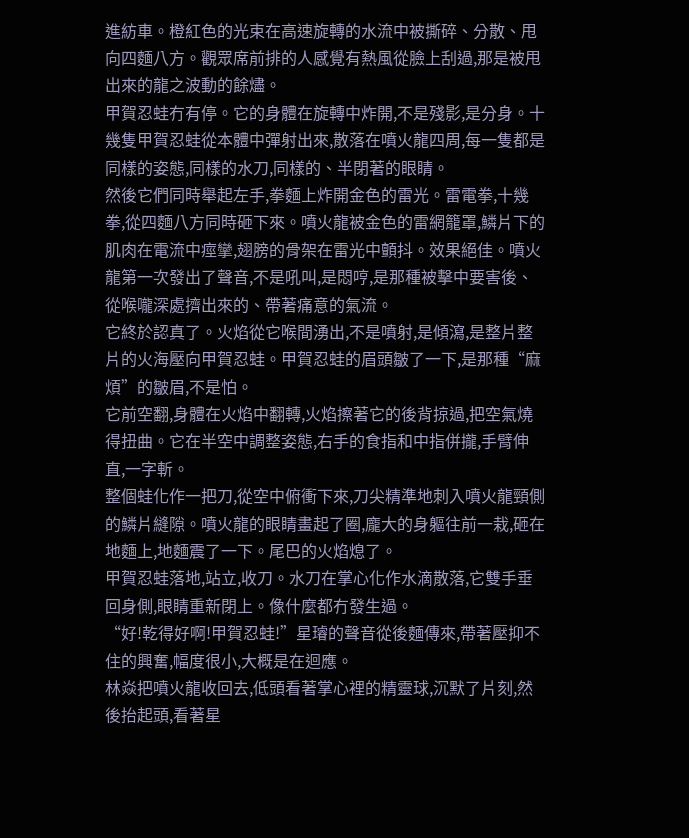進紡車。橙紅色的光束在高速旋轉的水流中被撕碎、分散、甩向四麵八方。觀眾席前排的人感覺有熱風從臉上刮過,那是被甩出來的龍之波動的餘燼。
甲賀忍蛙冇有停。它的身體在旋轉中炸開,不是殘影,是分身。十幾隻甲賀忍蛙從本體中彈射出來,散落在噴火龍四周,每一隻都是同樣的姿態,同樣的水刀,同樣的、半閉著的眼睛。
然後它們同時舉起左手,拳麵上炸開金色的雷光。雷電拳,十幾拳,從四麵八方同時砸下來。噴火龍被金色的雷網籠罩,鱗片下的肌肉在電流中痙攣,翅膀的骨架在雷光中顫抖。效果絕佳。噴火龍第一次發出了聲音,不是吼叫,是悶哼,是那種被擊中要害後、從喉嚨深處擠出來的、帶著痛意的氣流。
它終於認真了。火焰從它喉間湧出,不是噴射,是傾瀉,是整片整片的火海壓向甲賀忍蛙。甲賀忍蛙的眉頭皺了一下,是那種“麻煩”的皺眉,不是怕。
它前空翻,身體在火焰中翻轉,火焰擦著它的後背掠過,把空氣燒得扭曲。它在半空中調整姿態,右手的食指和中指併攏,手臂伸直,一字斬。
整個蛙化作一把刀,從空中俯衝下來,刀尖精準地刺入噴火龍頸側的鱗片縫隙。噴火龍的眼睛畫起了圈,龐大的身軀往前一栽,砸在地麵上,地麵震了一下。尾巴的火焰熄了。
甲賀忍蛙落地,站立,收刀。水刀在掌心化作水滴散落,它雙手垂回身側,眼睛重新閉上。像什麼都冇發生過。
“好!乾得好啊!甲賀忍蛙!”星璿的聲音從後麵傳來,帶著壓抑不住的興奮,幅度很小,大概是在迴應。
林焱把噴火龍收回去,低頭看著掌心裡的精靈球,沉默了片刻,然後抬起頭,看著星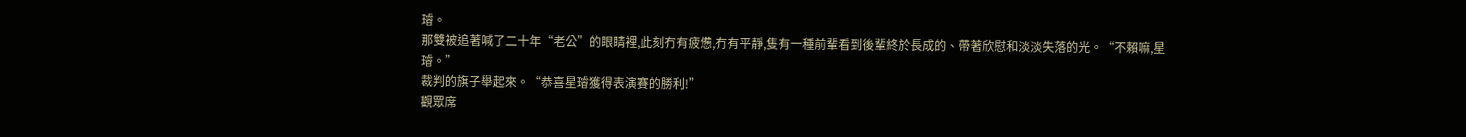璿。
那雙被追著喊了二十年“老公”的眼睛裡,此刻冇有疲憊,冇有平靜,隻有一種前輩看到後輩終於長成的、帶著欣慰和淡淡失落的光。“不賴嘛,星璿。”
裁判的旗子舉起來。“恭喜星璿獲得表演賽的勝利!”
觀眾席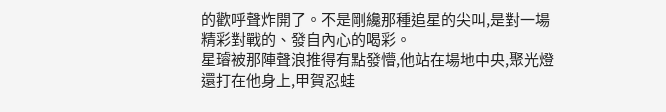的歡呼聲炸開了。不是剛纔那種追星的尖叫,是對一場精彩對戰的、發自內心的喝彩。
星璿被那陣聲浪推得有點發懵,他站在場地中央,聚光燈還打在他身上,甲賀忍蛙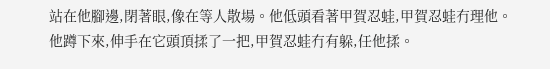站在他腳邊,閉著眼,像在等人散場。他低頭看著甲賀忍蛙,甲賀忍蛙冇理他。
他蹲下來,伸手在它頭頂揉了一把,甲賀忍蛙冇有躲,任他揉。